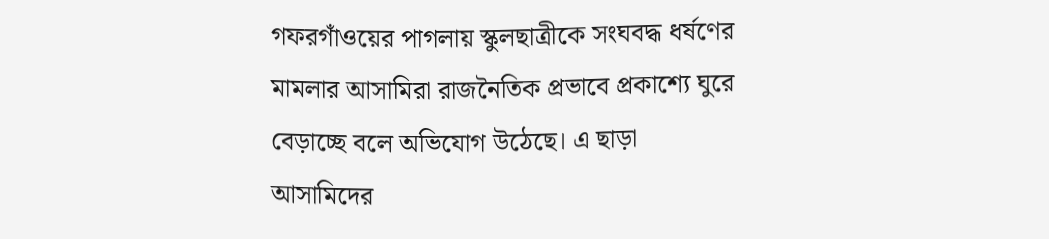গফরগাঁওয়ের পাগলায় স্কুলছাত্রীকে সংঘবদ্ধ ধর্ষণের মামলার আসামিরা রাজনৈতিক প্রভাবে প্রকাশ্যে ঘুরে বেড়াচ্ছে বলে অভিযোগ উঠেছে। এ ছাড়া আসামিদের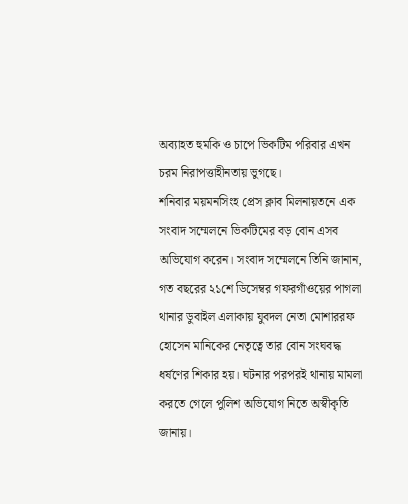অব্যাহত হুমকি ও চাপে ভিকটিম পরিবার এখন চরম নিরাপত্তাহীনতায় ভুগছে।
শনিবার ময়মনসিংহ প্রেস ক্লাব মিলনায়তনে এক সংবাদ সম্মেলনে ভিকটিমের বড় বোন এসব অভিযোগ করেন। সংবাদ সম্মেলনে তিনি জানান, গত বছরের ২১শে ডিসেম্বর গফরগাঁওয়ের পাগলা থানার ডুবাইল এলাকায় যুবদল নেতা মোশাররফ হোসেন মানিকের নেতৃত্বে তার বোন সংঘবদ্ধ ধর্ষণের শিকার হয়। ঘটনার পরপরই থানায় মামলা করতে গেলে পুলিশ অভিযোগ নিতে অস্বীকৃতি জানায়।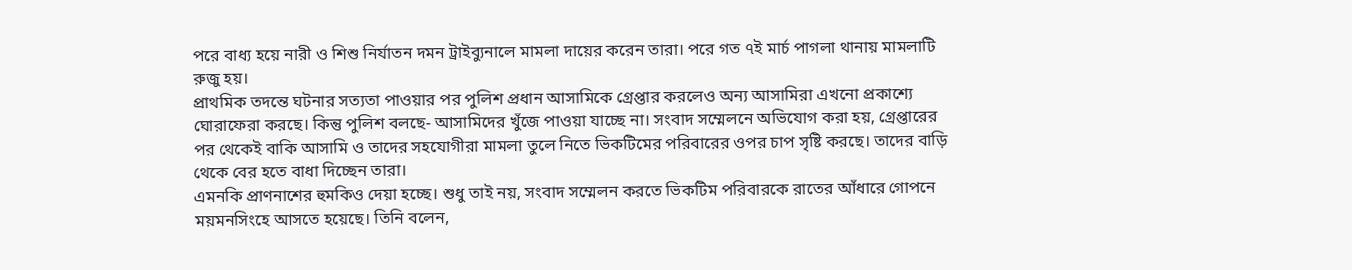পরে বাধ্য হয়ে নারী ও শিশু নির্যাতন দমন ট্রাইব্যুনালে মামলা দায়ের করেন তারা। পরে গত ৭ই মার্চ পাগলা থানায় মামলাটি রুজু হয়।
প্রাথমিক তদন্তে ঘটনার সত্যতা পাওয়ার পর পুলিশ প্রধান আসামিকে গ্রেপ্তার করলেও অন্য আসামিরা এখনো প্রকাশ্যে ঘোরাফেরা করছে। কিন্তু পুলিশ বলছে- আসামিদের খুঁজে পাওয়া যাচ্ছে না। সংবাদ সম্মেলনে অভিযোগ করা হয়, গ্রেপ্তারের পর থেকেই বাকি আসামি ও তাদের সহযোগীরা মামলা তুলে নিতে ভিকটিমের পরিবারের ওপর চাপ সৃষ্টি করছে। তাদের বাড়ি থেকে বের হতে বাধা দিচ্ছেন তারা।
এমনকি প্রাণনাশের হুমকিও দেয়া হচ্ছে। শুধু তাই নয়, সংবাদ সম্মেলন করতে ভিকটিম পরিবারকে রাতের আঁধারে গোপনে ময়মনসিংহে আসতে হয়েছে। তিনি বলেন,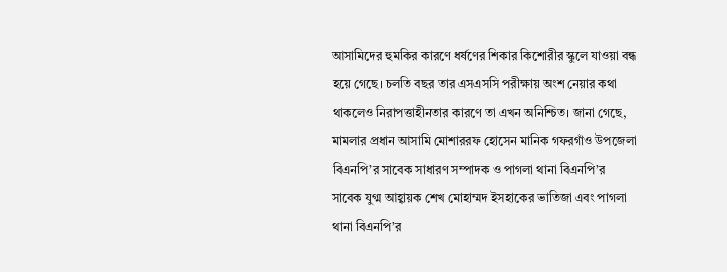আসামিদের হুমকির কারণে ধর্ষণের শিকার কিশোরীর স্কুলে যাওয়া বন্ধ হয়ে গেছে। চলতি বছর তার এসএসসি পরীক্ষায় অংশ নেয়ার কথা থাকলেও নিরাপত্তাহীনতার কারণে তা এখন অনিশ্চিত। জানা গেছে, মামলার প্রধান আসামি মোশাররফ হোসেন মানিক গফরগাঁও উপজেলা বিএনপি’র সাবেক সাধারণ সম্পাদক ও পাগলা থানা বিএনপি’র সাবেক যুগ্ম আহ্বায়ক শেখ মোহাম্মদ ইসহাকের ভাতিজা এবং পাগলা থানা বিএনপি’র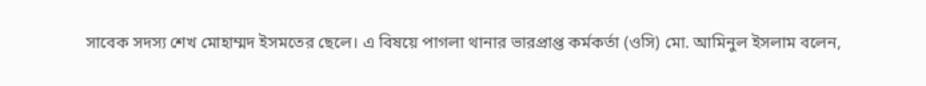সাবেক সদস্য শেখ মোহাম্মদ ইসমতের ছেলে। এ বিষয়ে পাগলা থানার ভারপ্রাপ্ত কর্মকর্তা (ওসি) মো. আমিনুল ইসলাম বলেন,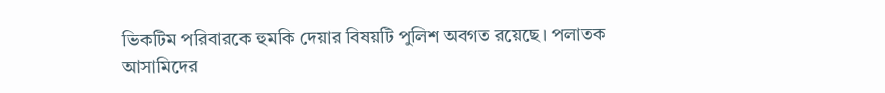ভিকটিম পরিবারকে হুমকি দেয়ার বিষয়টি পুলিশ অবগত রয়েছে। পলাতক আসামিদের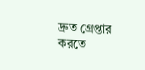দ্রুত গ্রেপ্তার করতে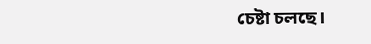চেষ্টা চলছে।